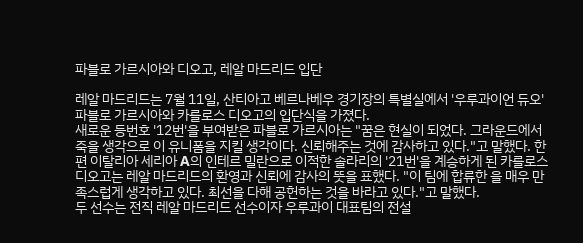파블로 가르시아와 디오고, 레알 마드리드 입단

레알 마드리드는 7월 11일, 산티아고 베르나베우 경기장의 특별실에서 '우루과이언 듀오' 파블로 가르시아와 카를로스 디오고의 입단식을 가졌다.
새로운 등번호 '12번'을 부여받은 파블로 가르시아는 "꿈은 현실이 되었다. 그라운드에서 죽을 생각으로 이 유니폼을 지킬 생각이다. 신뢰해주는 것에 감사하고 있다."고 말했다. 한편 이탈리아 세리아 A의 인테르 밀란으로 이적한 솔라리의 '21번'을 계승하게 된 카를로스 디오고는 레알 마드리드의 환영과 신뢰에 감사의 뜻을 표했다. "이 팀에 합류한 을 매우 만족스럽게 생각하고 있다. 최선을 다해 공헌하는 것을 바라고 있다."고 말했다.
두 선수는 전직 레알 마드리드 선수이자 우루과이 대표팀의 전설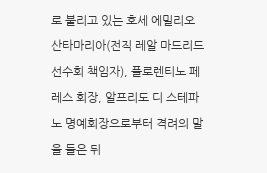로 불리고 있는 호세 에밀리오 산타마리아(전직 레알 마드리드 선수회 책임자), 플로렌티노 페레스 회장, 알프리도 디 스테파노 명예회장으로부터 격려의 말을 들은 뒤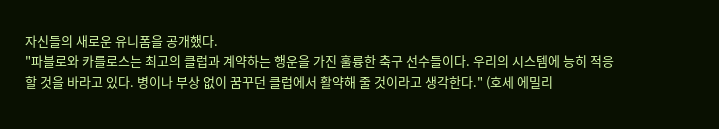자신들의 새로운 유니폼을 공개했다.
"파블로와 카를로스는 최고의 클럽과 계약하는 행운을 가진 훌륭한 축구 선수들이다. 우리의 시스템에 능히 적응할 것을 바라고 있다. 병이나 부상 없이 꿈꾸던 클럽에서 활약해 줄 것이라고 생각한다." (호세 에밀리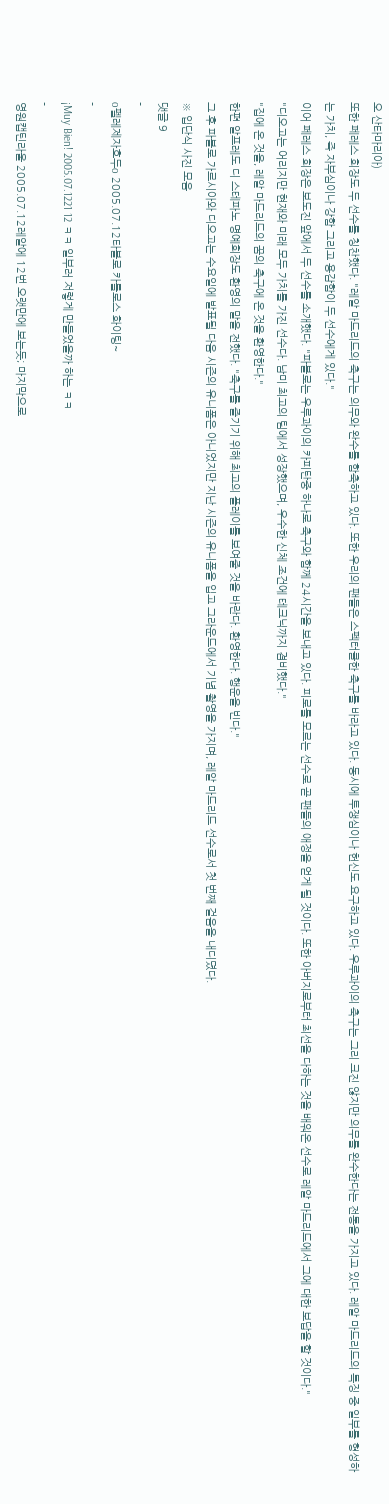오 산타마리아)
또한 페레스 회장도 두 선수를 칭찬했다. "레알 마드리드의 축구는 의무와 완수를 함축하고 있다. 또한 우리의 팬들은 스펙터클한 축구를 바라고 있다. 동시에 투쟁심이나 헌신도 요구하고 있다. 우루과이의 축구는 그리 크진 않지만 의무를 완수한다는 전통을 가지고 있다. 레알 마드리드의 특징 중 일부를 형성하는 가치, 즉 자부심이나 강함 그리고 용감함이 두 선수에게 있다."
이어 페레스 회장은 보도진 앞에서 두 선수를 소개했다. "파블로는 우루과이의 카피탄중 하나로 축구와 함께 24시간을 보내고 있다. 피로를 모르는 선수로 곧 팬들의 애정을 얻게 될 것이다. 또한 아버지로부터 최선을 다하는 것을 배워온 선수로 레알 마드리드에서 그에 대한 보답을 할 것이다."
"디오고는 어리지만 현재와 미래 모두 가치를 가진 선수다. 남미 최고의 팀에서 성장했으며, 우수한 신체 조건에 테크닉까지 겸비했다."
"집에 온 것을, 레알 마드리드의 꿈의 축구에 온 것을 환영한다."
한편 알프레도 디 스테파노 명예회장도 환영의 말을 전했다. "축구를 즐기기 위해 최고의 플레이를 보여줄 것을 바란다. 환영한다. 행운을 빈다."
그 후 파블로 가르시아와 디오고는 수요일에 발표될 다음 시즌의 유니폼은 아니었지만 지난 시즌의 유니폼을 입고 그라운드에서 기념 촬영을 가지며, 레알 마드리드 선수로서 첫 번째 걸음을 내디뎠다.
※ 입단식 사진 모음
댓글 9
-
o펠레제자호두o 2005.07.12타블로 카를로스 화이팅~
-
¡Muy Bien! 2005.07.1221 12 ㅋㅋ 일부러 저렇게 만들었을까 하는 ㅋㅋ
-
영원캡틴라울 2005.07.12레알에 12번 오랫만에 보는듯; 마지막으로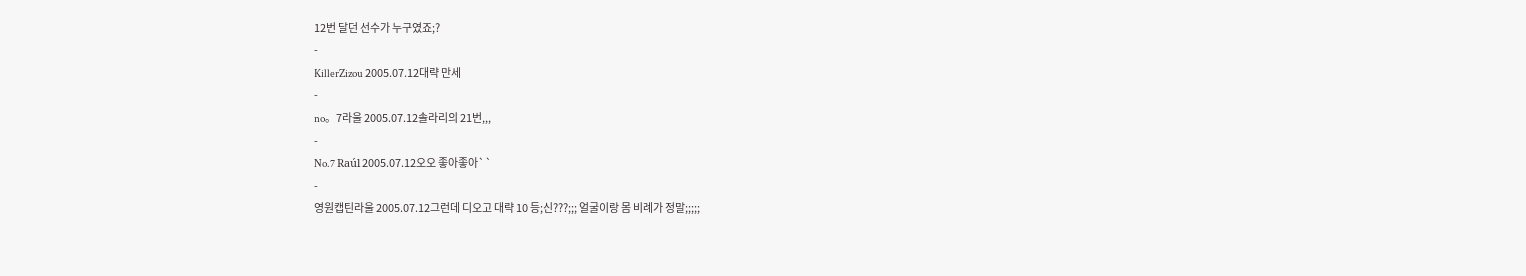12번 달던 선수가 누구였죠;?
-
KillerZizou 2005.07.12대략 만세
-
no。7라울 2005.07.12솔라리의 21번,,,
-
No.7 Raúl 2005.07.12오오 좋아좋아``
-
영원캡틴라울 2005.07.12그런데 디오고 대략 10 등;신???;;; 얼굴이랑 몸 비례가 정말;;;;;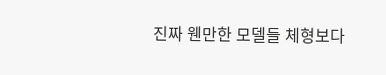진짜 웬만한 모델들 체형보다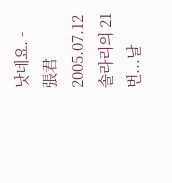낫네요. -
張君 2005.07.12솔라리의 21번...날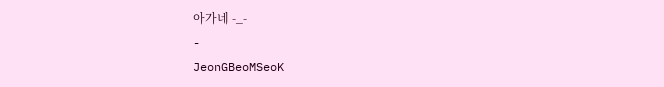아가네 -_-
-
JeonGBeoMSeoK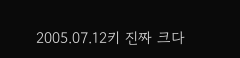2005.07.12키 진짜 크다